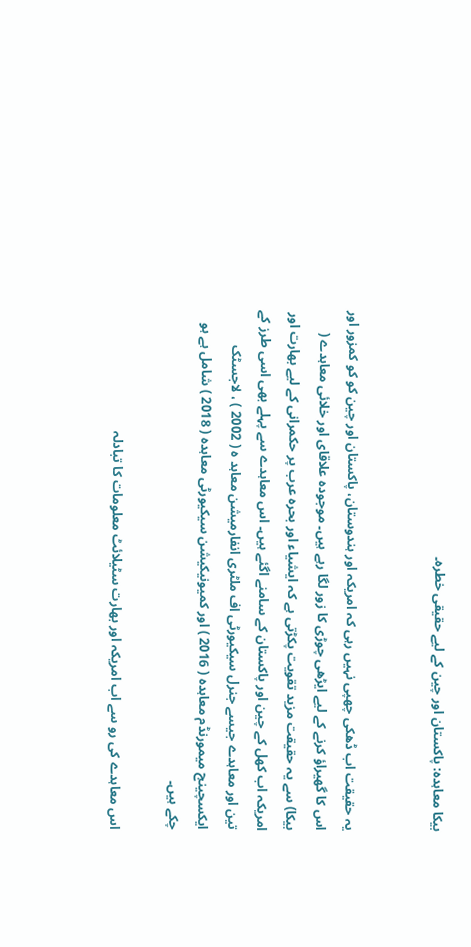بیکا معاہدہ: پاکستان اور چین کے لیے حقیقی خطرہ۔


یہ حقیقت اب ڈھکی چھپی نہیں رہی کہ امریکہ اور ہندوستان، پاکستان اور چین کو کو کمزور اور اس کا گھیراؤ کرنے کے لیے ایڑھی چوڑی کا زور لگا رہے ہیں۔ موجودہ علاقای اور خلائی معاہدے ( بیکا) سے یہ حقیقت مزید تقویت پکڑتی ہے کہ ایشیاء اور بحرہ عرب پر حکمرانی کے لیے بھارت اور امریکہ اب کھل کے چین اور پاکستان کے سامنے اگئے ہیں۔ اس معاہدے سے پہلے بھی اسی طرز کے تین اور معاہدے جیسے جنرل سیکیورٹی اف ملٹری انفارمیشن معاہد ہ ( 2002 ) ، لاجسٹک ایکسچینج میمورنڈم معاہدہ ( 2016 ) اور کمیونیکیشن سیکیورٹی معاہدہ ( 2018 ) شامل ہے ہو چکے ہیں۔

اس معاہدے کی رو سے اب امریکہ اور بھارت سٹیلائٹ معلومات کا تبادلہ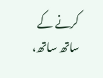کرنے کے ساتھ ساتھ،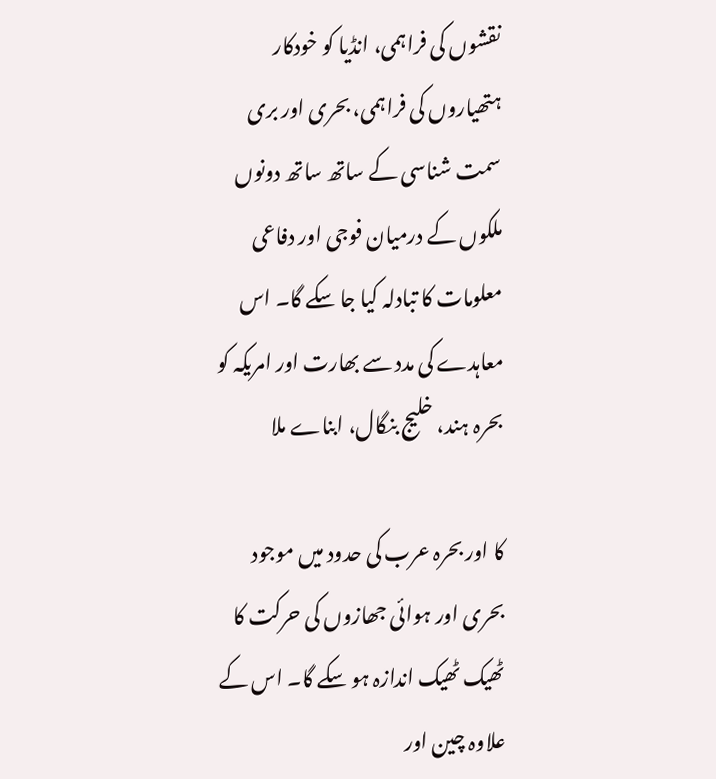نقشوں کی فراہمی، انڈیا کو خودکار ہتھیاروں کی فراہمی، بحری اور بری سمت شناسی کے ساتھ ساتھ دونوں ملکوں کے درمیان فوجی اور دفاعی معلومات کا تبادلہ کیا جا سکے گا۔ اس معاہدے کی مدد سے بھارت اور امریکہ کو بحرہ ہند، خلیج بنگال، ابناے ملا

کا اور بحرہ عرب کی حدود میں موجود بحری اور ہوائی جھازوں کی حرکت کا ٹھیک ٹھیک اندازہ ہو سکے گا۔ اس کے علاوہ چین اور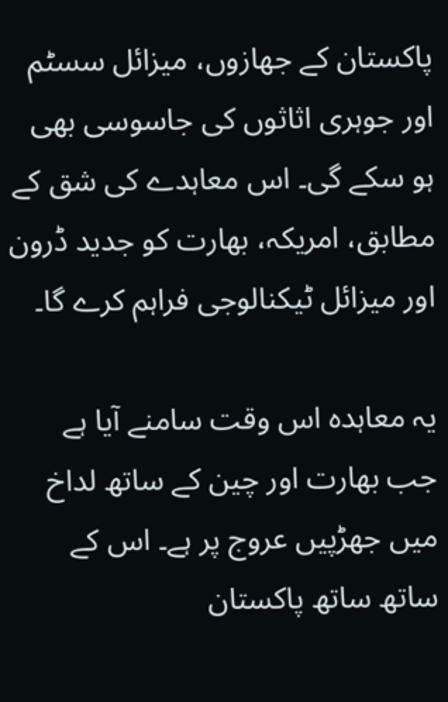پاکستان کے جھازوں، میزائل سسٹم اور جوہری اثاثوں کی جاسوسی بھی ہو سکے گی۔ اس معاہدے کی شق کے مطابق، امریکہ، بھارت کو جدید ڈرون اور میزائل ٹیکنالوجی فراہم کرے گا۔

یہ معاہدہ اس وقت سامنے آیا ہے جب بھارت اور چین کے ساتھ لداخ میں جھڑپیں عروج پر ہے۔ اس کے ساتھ ساتھ پاکستان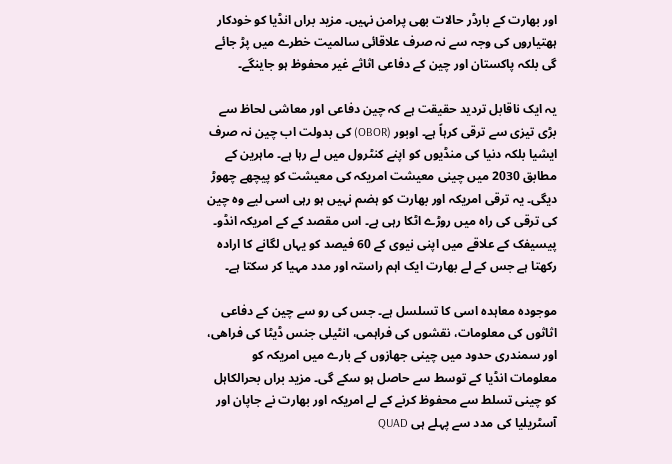اور بھارت کے بارڈر حالات بھی پرامن نہیں۔ مزید براں انڈیا کو خودکار ہھتیاروں کی وجہ سے نہ صرف علاقائی سالمیت خطرے میں پڑ جائے گی بلکہ پاکستان اور چین کے دفاعی اثاثے غیر محفوظ ہو جاینگے۔

یہ ایک ناقابل تردید حقیقت ہے کہ چین دفاعی اور معاشی لحاظ سے بڑی تیزی سے ترقی کرہاً ہے۔ اوبور (OBOR) کی بدولت اب چین نہ صرف ایشیا بلکہ دنیا کی منڈیوں کو اپنے کنٹرول میں لے رہا ہے۔ ماہرین کے مطابق 2030 میں چینی معیشت امریکہ کی معیشت کو پیچھے چھوڑ دیگی۔ یہ ترقی امریکہ اور بھارت کو ہضم نہیں ہو رہی اسی لیے وہ چین کی ترقی کی راہ میں روڑے اٹکا رہی ہے۔ اس مقصد کے کے امریکہ انڈو۔ پیسیفک کے علاقے میں اپنی نیوی کے 60 فیصد کو یہاں لگانے کا ارادہ رکھتا ہے جس کے لے بھارت ایک اہم راستہ اور مدد مہیا کر سکتا ہے۔

موجودہ معاہدہ اسی کا تسلسل ہے۔ جس کی رو سے چین کے دفاعی اثاثوں کی معلومات، نقشوں کی فراہمی، انٹیلی جنس ڈیٹا کی فراھی، اور سمندری حدود میں چینی جھازوں کے بارے میں امریکہ کو معلومات انڈیا کے توسط سے حاصل ہو سکے گی۔ مزید براں بحرالکاہل کو چینی تسلط سے محفوظ کرنے کے لے امریکہ اور بھارت نے جاپان اور آسٹریلیا کی مدد سے پہلے ہی QUAD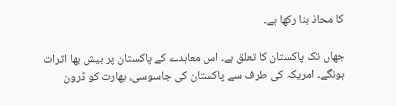کا محاذ بنا رکھا ہے۔

جھاں تک پاکستان کا تعلق ہے۔ اس معاہدے کے پاکستان پر بیش بھا اثرات ہونگے۔ امریکہ کی طرف سے پاکستان کی جاسوسی، بھارت کو ڈرون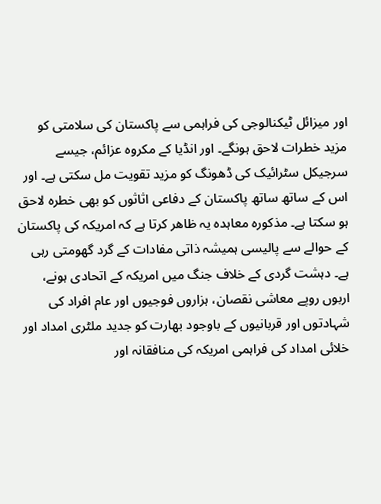اور میزائل ٹیکنالوجی کی فراہمی سے پاکستان کی سلامتی کو مزید خطرات لاحق ہونگے۔ اور انڈیا کے مکروہ عزائم، جیسے سرجیکل سٹرائیک کی ڈھونگ کو مزید تقویت مل سکتی ہے۔ اور اس کے ساتھ ساتھ پاکستان کے دفاعی اثاثوں کو بھی خطرہ لاحق ہو سکتا ہے۔ مذکورہ معاہدہ یہ ظاھر کرتا ہے کہ امریکہ کی پاکستان کے حوالے سے پالیسی ہمیشہ ذاتی مفادات کے گرد گھومتی رہی ہے۔ دہشت گردی کے خلاف جنگ میں امریکہ کے اتحادی ہونے، اربوں روپے معاشی نقصان، ہزاروں فوجیوں اور عام افراد کی شہادتوں اور قربانیوں کے باوجود بھارت کو جدید ملٹری امداد اور خلائی امداد کی فراہمی امریکہ کی منافقانہ اور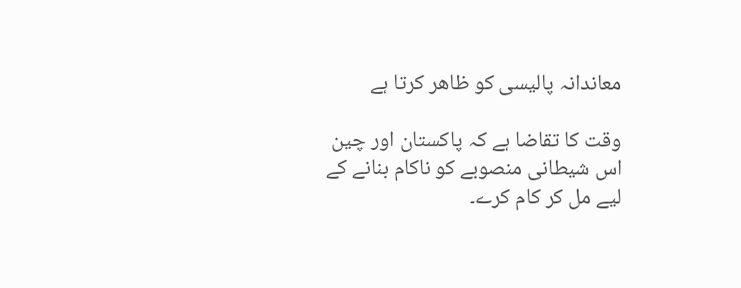معاندانہ پالیسی کو ظاھر کرتا ہے

وقت کا تقاضا ہے کہ پاکستان اور چین اس شیطانی منصوبے کو ناکام بنانے کے لیے مل کر کام کرے۔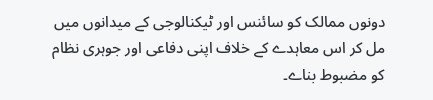دونوں ممالک کو سائنس اور ٹیکنالوجی کے میدانوں میں مل کر اس معاہدے کے خلاف اپنی دفاعی اور جوہری نظام کو مضبوط بناے۔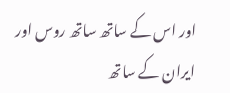اور اس کے ساتھ ساتھ روس اور ایران کے ساتھ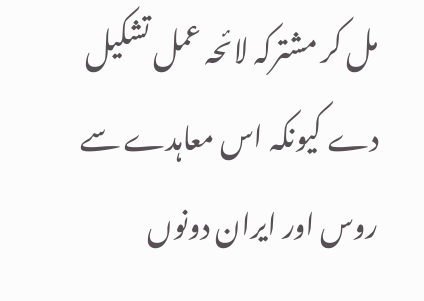مل کر مشترکہ لائحہ عمل تشکیل دے کیونکہ اس معاہدے سے روس اور ایران دونوں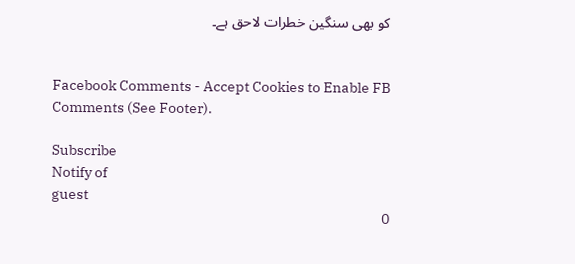کو بھی سنگین خطرات لاحق ہے۔


Facebook Comments - Accept Cookies to Enable FB Comments (See Footer).

Subscribe
Notify of
guest
0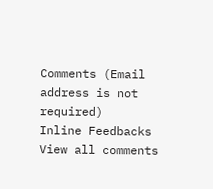Comments (Email address is not required)
Inline Feedbacks
View all comments